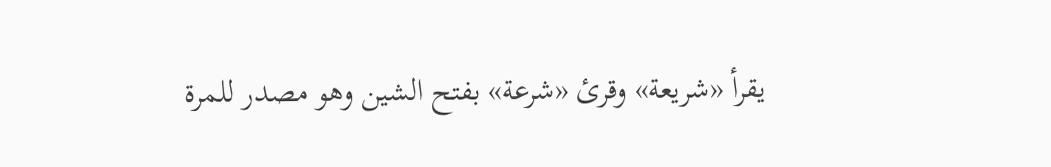يقرأ «شريعة» وقرئ «شرعة» بفتح الشين وهو مصدر للمرة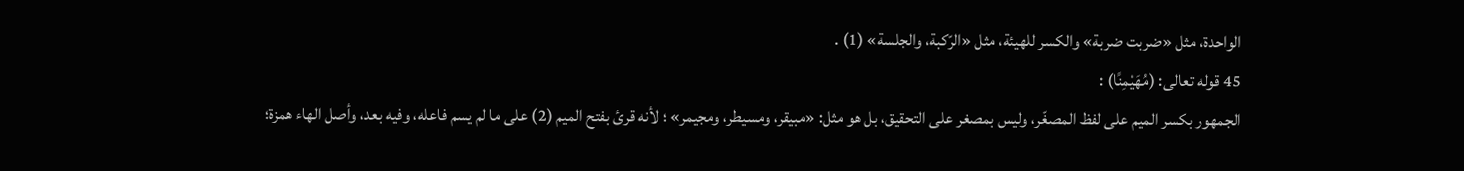الواحدة، مثل «ضربت ضربة» والكسر للهيئة، مثل «الرّكبة، والجلسة» (1) .
45 قوله تعالى: (مُهَيْمِنًا) :
الجمهور بكسر الميم على لفظ المصغّر، وليس بمصغر على التحقيق، بل هو مثل: «مبيقر، ومسيطر، ومجيمر» ؛ لأنه قرئ بفتح الميم (2) على ما لم يسم فاعله، وفيه بعد، وأصل الهاء همزة؛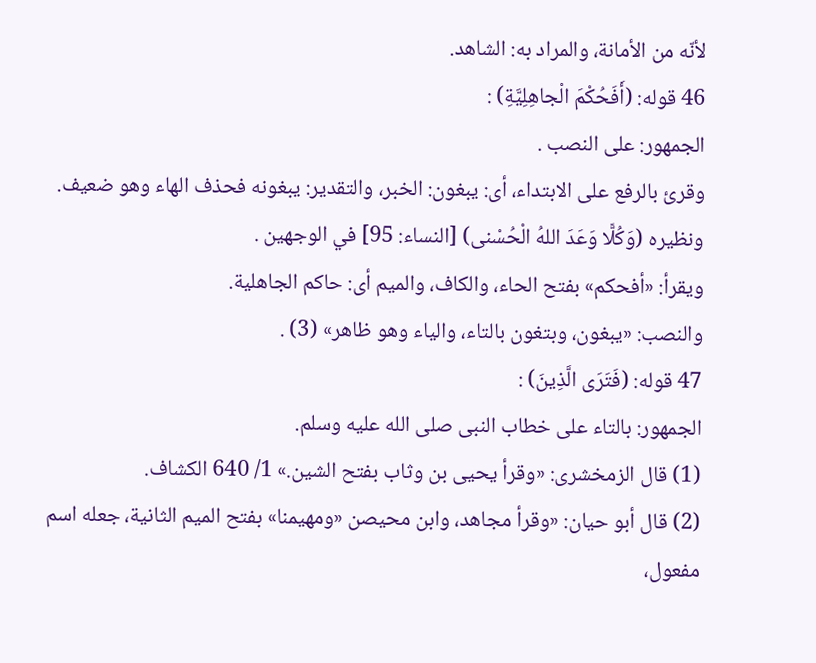لأنّه من الأمانة، والمراد به: الشاهد.
46 قوله: (أَفَحُكْمَ الْجاهِلِيَّةِ) :
الجمهور: على النصب .
وقرئ بالرفع على الابتداء، أى: يبغون: الخبر، والتقدير: يبغونه فحذف الهاء وهو ضعيف.
ونظيره (وَكُلًّا وَعَدَ اللهُ الْحُسْنى) [النساء: 95] في الوجهين .
ويقرأ: «أفحكم» بفتح الحاء، والكاف، والميم أى: حاكم الجاهلية.
والنصب: «يبغون، وبتغون بالتاء، والياء وهو ظاهر» (3) .
47 قوله: (فَتَرَى الَّذِينَ) :
الجمهور: بالتاء على خطاب النبى صلى الله عليه وسلم.
(1) قال الزمخشرى: «وقرأ يحيى بن وثاب بفتح الشين.» 1/ 640 الكشاف.
(2) قال أبو حيان: «وقرأ مجاهد، وابن محيصن «ومهيمنا» بفتح الميم الثانية، جعله اسم مفعول،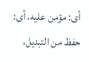أى: مؤمن عليه، أى: حفظ من التبديل،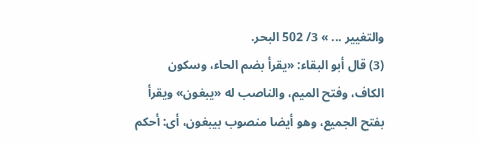والتغيير ... » 3/ 502 البحر.
(3) قال أبو البقاء: «يقرأ بضم الحاء، وسكون الكاف، وفتح الميم، والناصب له «يبغون» ويقرأ بفتح الجميع، وهو أيضا منصوب بيبغون، أى: أحكم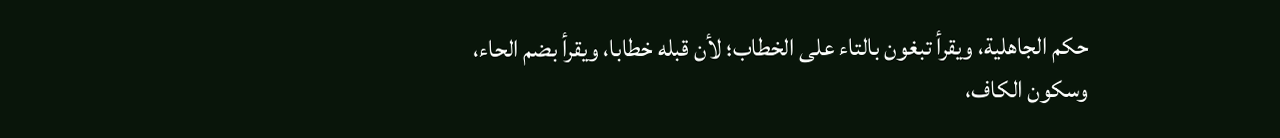حكم الجاهلية، ويقرأ تبغون بالتاء على الخطاب؛ لأن قبله خطابا، ويقرأ بضم الحاء، وسكون الكاف،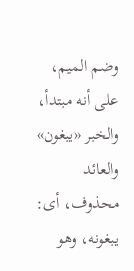وضم الميم، على أنه مبتدأ، والخبر «يبغون» والعائد محذوف، أى: يبغونه، وهو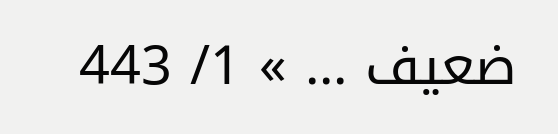ضعيف ... » 1/ 443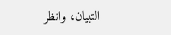التبيان، وانظر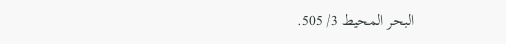البحر المحيط 3/ 505.